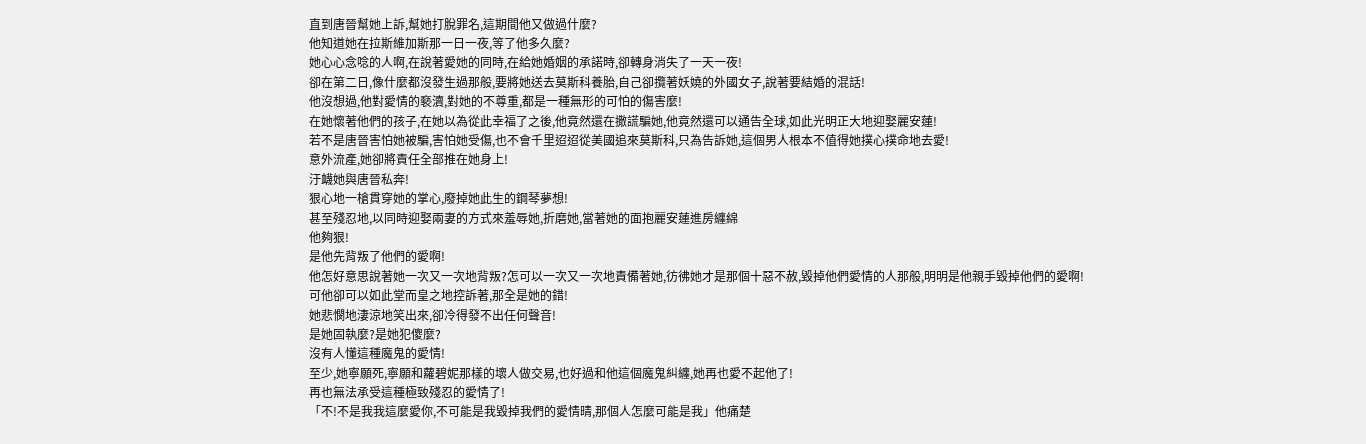直到唐晉幫她上訴,幫她打脫罪名,這期間他又做過什麼?
他知道她在拉斯維加斯那一日一夜,等了他多久麼?
她心心念唸的人啊,在說著愛她的同時,在給她婚姻的承諾時,卻轉身消失了一天一夜!
卻在第二日,像什麼都沒發生過那般,要將她送去莫斯科養胎,自己卻攬著妖嬈的外國女子,說著要結婚的混話!
他沒想過,他對愛情的褻瀆,對她的不尊重,都是一種無形的可怕的傷害麼!
在她懷著他們的孩子,在她以為從此幸福了之後,他竟然還在撒謊騙她,他竟然還可以通告全球,如此光明正大地迎娶麗安蓮!
若不是唐晉害怕她被騙,害怕她受傷,也不會千里迢迢從美國追來莫斯科,只為告訴她,這個男人根本不值得她撲心撲命地去愛!
意外流產,她卻將責任全部推在她身上!
汙衊她與唐晉私奔!
狠心地一槍貫穿她的掌心,廢掉她此生的鋼琴夢想!
甚至殘忍地,以同時迎娶兩妻的方式來羞辱她,折磨她,當著她的面抱麗安蓮進房纏綿
他夠狠!
是他先背叛了他們的愛啊!
他怎好意思說著她一次又一次地背叛?怎可以一次又一次地責備著她,彷彿她才是那個十惡不赦,毀掉他們愛情的人那般,明明是他親手毀掉他們的愛啊!
可他卻可以如此堂而皇之地控訴著,那全是她的錯!
她悲憫地淒涼地笑出來,卻冷得發不出任何聲音!
是她固執麼?是她犯傻麼?
沒有人懂這種魔鬼的愛情!
至少,她寧願死,寧願和蘿碧妮那樣的壞人做交易,也好過和他這個魔鬼糾纏,她再也愛不起他了!
再也無法承受這種極致殘忍的愛情了!
「不!不是我我這麼愛你,不可能是我毀掉我們的愛情晴,那個人怎麼可能是我」他痛楚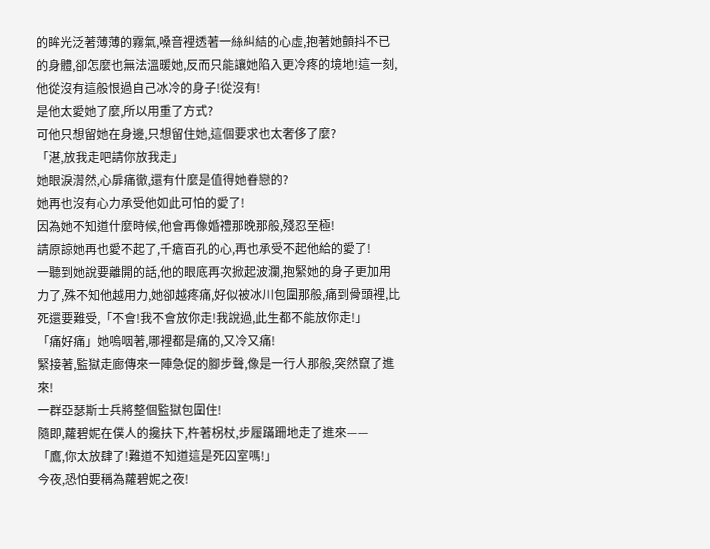的眸光泛著薄薄的霧氣,嗓音裡透著一絲糾結的心虛,抱著她顫抖不已的身體,卻怎麼也無法溫暖她,反而只能讓她陷入更冷疼的境地!這一刻,他從沒有這般恨過自己冰冷的身子!從沒有!
是他太愛她了麼,所以用重了方式?
可他只想留她在身邊,只想留住她,這個要求也太奢侈了麼?
「湛,放我走吧請你放我走」
她眼淚潸然,心扉痛徹,還有什麼是值得她眷戀的?
她再也沒有心力承受他如此可怕的愛了!
因為她不知道什麼時候,他會再像婚禮那晚那般,殘忍至極!
請原諒她再也愛不起了,千瘡百孔的心,再也承受不起他給的愛了!
一聽到她說要離開的話,他的眼底再次掀起波瀾,抱緊她的身子更加用力了,殊不知他越用力,她卻越疼痛,好似被冰川包圍那般,痛到骨頭裡,比死還要難受,「不會!我不會放你走!我說過,此生都不能放你走!」
「痛好痛」她嗚咽著,哪裡都是痛的,又冷又痛!
緊接著,監獄走廊傳來一陣急促的腳步聲,像是一行人那般,突然竄了進來!
一群亞瑟斯士兵將整個監獄包圍住!
隨即,蘿碧妮在僕人的攙扶下,杵著柺杖,步履蹣跚地走了進來——
「鷹,你太放肆了!難道不知道這是死囚室嗎!」
今夜,恐怕要稱為蘿碧妮之夜!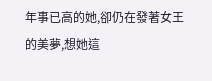年事已高的她,卻仍在發著女王的美夢,想她這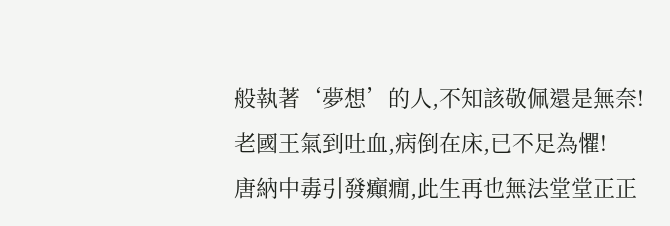般執著‘夢想’的人,不知該敬佩還是無奈!
老國王氣到吐血,病倒在床,已不足為懼!
唐納中毒引發癲癇,此生再也無法堂堂正正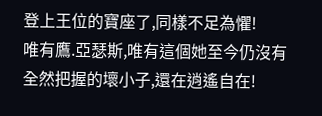登上王位的寶座了,同樣不足為懼!
唯有鷹.亞瑟斯,唯有這個她至今仍沒有全然把握的壞小子,還在逍遙自在!